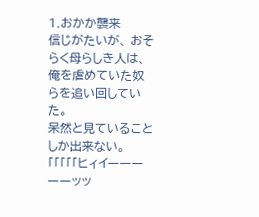1.おかか襲来
信じがたいが、 おそらく母らしき人は、俺を虐めていた奴らを追い回していた。
呆然と見ていることしか出来ない。
「「「「「ヒィイーーーーーッッ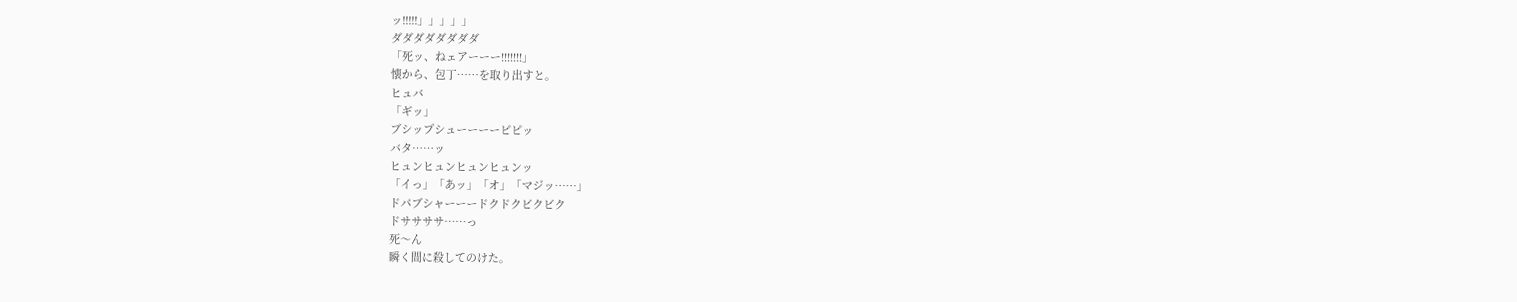ッ!!!!!」」」」」
ダダダダダダダダ
「死ッ、ねェアーーー!!!!!!!」
懐から、包丁……を取り出すと。
ヒュバ
「ギッ」
ブシップシューーーーピピッ
バタ……ッ
ヒュンヒュンヒュンヒュンッ
「イっ」「あッ」「オ」「マジッ……」
ドパブシャーーードクドクビクビク
ドササササ……っ
死〜ん
瞬く間に殺してのけた。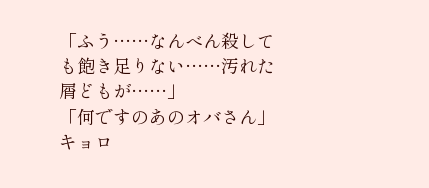「ふう……なんべん殺しても飽き足りない……汚れた屑どもが……」
「何ですのあのオバさん」
キョロ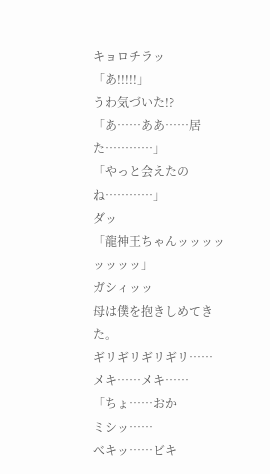キョロチラッ
「あ!!!!!」
うわ気づいた!?
「あ……ああ……居た…………」
「やっと会えたのね…………」
ダッ
「龍神王ちゃんッッッッッッッッ」
ガシィッッ
母は僕を抱きしめてきた。
ギリギリギリギリ……
メキ……メキ……
「ちょ……おか
ミシッ……
べキッ……ビキ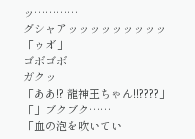ッ…………
グシャアッッッッッッッッッ
「ゥオ゛」
ゴボゴボ
ガクッ
「ああ!? 龍神王ちゃん!!????」
「」ブクブク……
「血の泡を吹いてい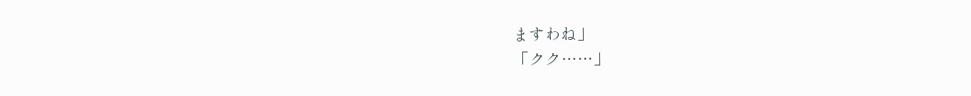ますわね」
「クク……」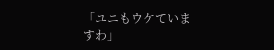「ユニもウケていますわ」